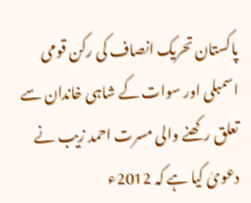پاکستان تحریک انصاف کی رکن قومی اسمبلی اور سوات کے شاہی خاندان سے تعلق رکھنے والی مسرت احمد زیب نے دعویٰ کیا ہے کہ 2012ء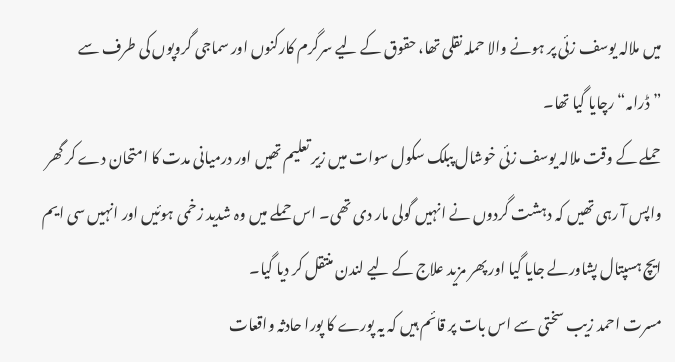میں ملالہ یوسف زئی پر ہونے والا حملہ نقلی تھا، حقوق کے لیے سرگرم کارکنوں اور سماجی گروپوں کی طرف سے ”ڈرامہ“ رچایا گیا تھا۔
حملے کے وقت ملالہ یوسف زئی خوشال پبلک سکول سوات میں زیر تعلیم تھیں اور درمیانی مدت کا امتحان دے کر گھر واپس آ رہی تھیں کہ دہشت گردوں نے انہیں گولی مار دی تھی۔ اس حملے میں وہ شدید زخمی ہوئیں اور انہیں سی ایم ایچ ہسپتال پشاورلے جایا گیا اور پھر مزید علاج کے لیے لندن منتقل کر دیا گیا۔
مسرت احمد زیب سختی سے اس بات پر قائم ہیں کہ یہ پورے کا پورا حادثہ واقعات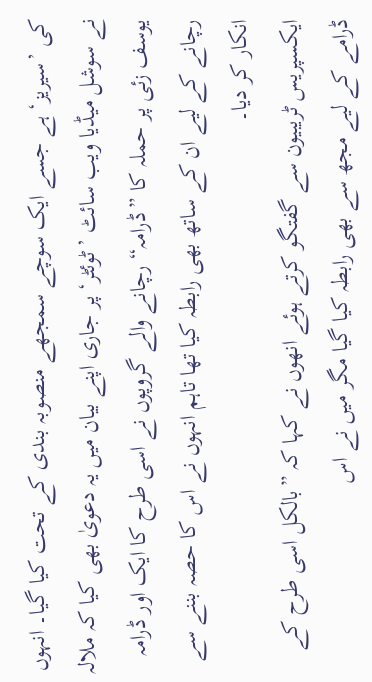کی ’سیریز‘ ہے جسے ایک سوچے سمجھے منصوبہ بندی کے تحت کیا گیا۔ انہوں نے سوشل میڈیا ویب سائٹ ’ٹوئٹر‘ پر جاری اپنے بیان میں یہ دعویٰ بھی کیا کہ ملالہ یوسف زئی پر حملہ کا ”ڈرامہ“ رچانے والے گروپوں نے اسی طرح کا ایک اور ڈرامہ رچانے کے لیے ان کے ساتھ بھی رابطہ کیا تھا تاہم انہوں نے اس کا حصہ بننے سے انکار کر دیا۔
ایکسپریس ٹریبیون سے گفتگو کرتے ہوئے انھوں نے کہا کہ ”بالکل اسی طرح کے ڈرامے کے لیے مجھ سے بھی رابطہ کیا گیا مگر میں نے اس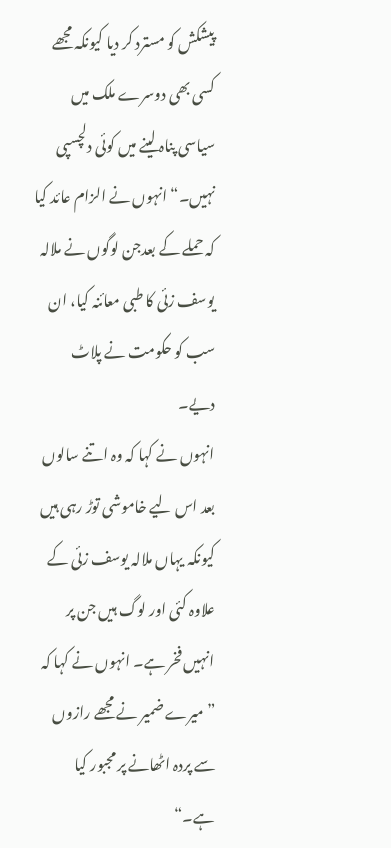پیشکش کو مسترد کر دیا کیونکہ مجھے کسی بھی دوسرے ملک میں سیاسی پناہ لینے میں کوئی دلچسپی نہیں۔“ انہوں نے الزام عائد کیا کہ حملے کے بعدجن لوگوں نے ملالہ یوسف زئی کا طبی معائنہ کیا، ان سب کو حکومت نے پلاٹ دیے۔
انہوں نے کہا کہ وہ اتنے سالوں بعد اس لیے خاموشی توڑ رہی ہیں کیونکہ یہاں ملالہ یوسف زئی کے علاوہ کئی اور لوگ ہیں جن پر انہیں فخر ہے۔ انہوں نے کہا کہ ”میرے ضمیر نے مجھے رازوں سے پردہ اٹھانے پر مجبور کیا ہے۔“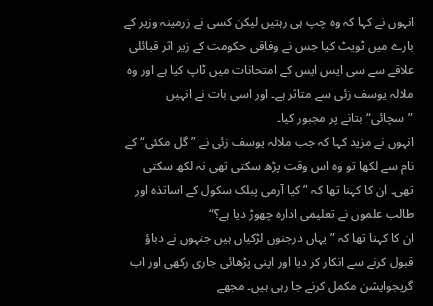انہوں نے کہا کہ وہ چپ ہی رہتیں لیکن کسی نے زرمینہ وزیر کے بارے میں ٹویٹ کیا جس نے وفاقی حکومت کے زیر اثر قبائلی علاقے سے سی ایس ایس کے امتحانات میں ٹاپ کیا ہے اور وہ ملالہ یوسف زئی سے متاثر ہے۔ اور اسی بات نے انہیں ”سچائی“ بتانے پر مجبور کیا۔
انہوں نے مزید کہا کہ جب ملالہ یوسف زئی نے ”گل مکئی“ کے نام سے لکھا تو وہ اس وقت پڑھ سکتی تھی نہ لکھ سکتی تھی۔ ان کا کہنا تھا کہ ”کیا آرمی پبلک سکول کے اساتذہ اور طالب علموں نے تعلیمی ادارہ چھوڑ دیا ہے؟“
ان کا کہنا تھا کہ ”یہاں درجنوں لڑکیاں ہیں جنہوں نے دباؤ قبول کرنے سے انکار کر دیا اور اپنی پڑھائی جاری رکھی اور اب گریجوایشن مکمل کرنے جا رہی ہیں۔ مجھے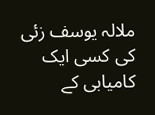ملالہ یوسف زئی کی کسی ایک کامیابی کے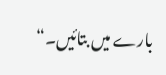بارے میں بتائیں۔“